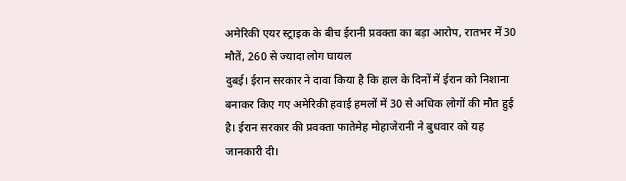अमेरिकी एयर स्ट्राइक के बीच ईरानी प्रवक्ता का बड़ा आरोप, रातभर में 30 मौतें, 260 से ज्यादा लोग घायल
दुबई। ईरान सरकार ने दावा किया है कि हाल के दिनों में ईरान को निशाना बनाकर किए गए अमेरिकी हवाई हमलों में 30 से अधिक लोगों की मौत हुई है। ईरान सरकार की प्रवक्ता फातेमेह मोहाजेरानी ने बुधवार को यह जानकारी दी।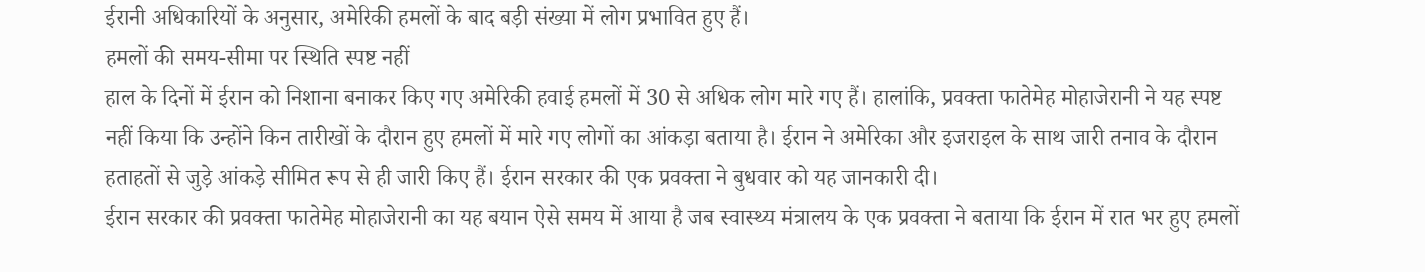ईरानी अधिकारियों के अनुसार, अमेरिकी हमलों के बाद बड़ी संख्या में लोग प्रभावित हुए हैं।
हमलों की समय-सीमा पर स्थिति स्पष्ट नहीं
हाल के दिनों में ईरान को निशाना बनाकर किए गए अमेरिकी हवाई हमलों में 30 से अधिक लोग मारे गए हैं। हालांकि, प्रवक्ता फातेमेह मोहाजेरानी ने यह स्पष्ट नहीं किया कि उन्होंने किन तारीखों के दौरान हुए हमलों में मारे गए लोगों का आंकड़ा बताया है। ईरान ने अमेरिका और इजराइल के साथ जारी तनाव के दौरान हताहतों से जुड़े आंकड़े सीमित रूप से ही जारी किए हैं। ईरान सरकार की एक प्रवक्ता ने बुधवार को यह जानकारी दी।
ईरान सरकार की प्रवक्ता फातेमेह मोहाजेरानी का यह बयान ऐसे समय में आया है जब स्वास्थ्य मंत्रालय के एक प्रवक्ता ने बताया कि ईरान में रात भर हुए हमलों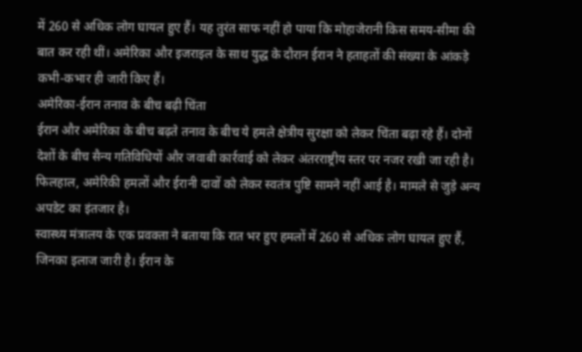में 260 से अधिक लोग घायल हुए हैं। यह तुरंत साफ नहीं हो पाया कि मोहाजेरानी किस समय-सीमा की बात कर रही थीं। अमेरिका और इजराइल के साथ युद्ध के दौरान ईरान ने हताहतों की संख्या के आंकड़े कभी-कभार ही जारी किए हैं।
अमेरिका-ईरान तनाव के बीच बढ़ी चिंता
ईरान और अमेरिका के बीच बढ़ते तनाव के बीच ये हमले क्षेत्रीय सुरक्षा को लेकर चिंता बढ़ा रहे हैं। दोनों देशों के बीच सैन्य गतिविधियों और जवाबी कार्रवाई को लेकर अंतरराष्ट्रीय स्तर पर नजर रखी जा रही है। फिलहाल, अमेरिकी हमलों और ईरानी दावों को लेकर स्वतंत्र पुष्टि सामने नहीं आई है। मामले से जुड़े अन्य अपडेट का इंतजार है।
स्वास्थ्य मंत्रालय के एक प्रवक्ता ने बताया कि रात भर हुए हमलों में 260 से अधिक लोग घायल हुए हैं, जिनका इलाज जारी है। ईरान के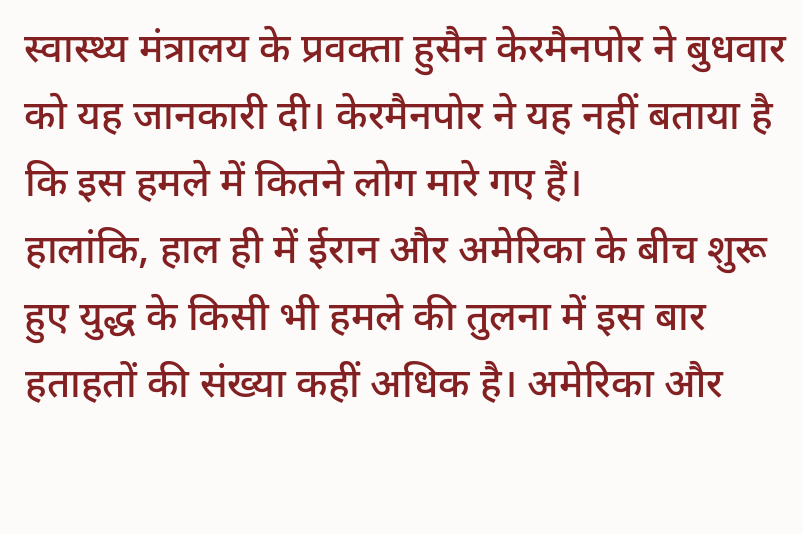स्वास्थ्य मंत्रालय के प्रवक्ता हुसैन केरमैनपोर ने बुधवार को यह जानकारी दी। केरमैनपोर ने यह नहीं बताया है कि इस हमले में कितने लोग मारे गए हैं।
हालांकि, हाल ही में ईरान और अमेरिका के बीच शुरू हुए युद्ध के किसी भी हमले की तुलना में इस बार हताहतों की संख्या कहीं अधिक है। अमेरिका और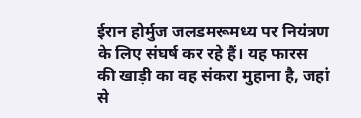ईरान होर्मुज जलडमरूमध्य पर नियंत्रण के लिए संघर्ष कर रहे हैं। यह फारस की खाड़ी का वह संकरा मुहाना है, जहां से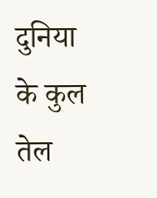दुनिया के कुल तेल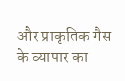और प्राकृतिक गैस के व्यापार का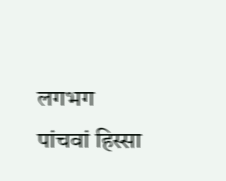लगभग पांचवां हिस्सा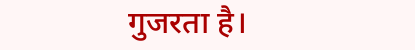गुजरता है।